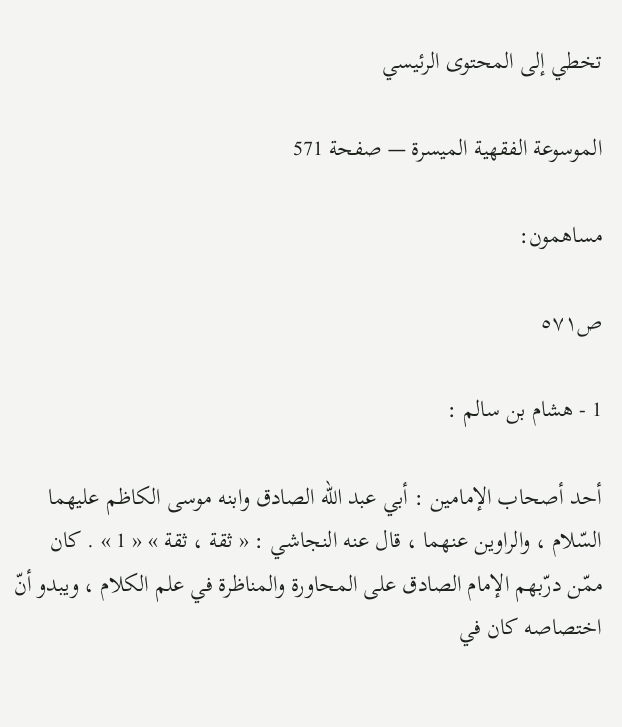تخطي إلى المحتوى الرئيسي

الموسوعة الفقهية الميسرة — صفحة 571

مساهمون:

ص٥٧١

1 - هشام بن سالم :

أحد أصحاب الإمامين : أبي عبد اللّه الصادق وابنه موسى الكاظم عليهما السّلام ، والراوين عنهما ، قال عنه النجاشي : « ثقة ، ثقة » « 1 » . كان ممّن درّبهم الإمام الصادق على المحاورة والمناظرة في علم الكلام ، ويبدو أنّ اختصاصه كان في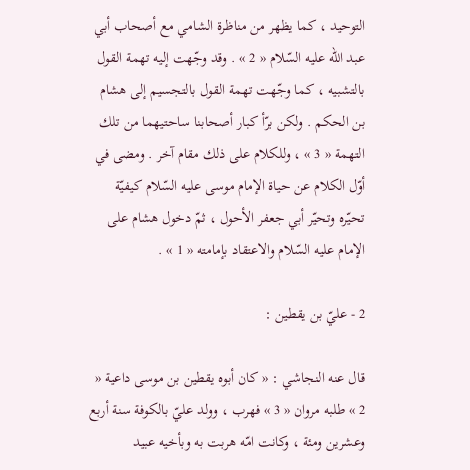التوحيد ، كما يظهر من مناظرة الشامي مع أصحاب أبي عبد اللّه عليه السّلام « 2 » . وقد وجّهت إليه تهمة القول بالتشبيه ، كما وجّهت تهمة القول بالتجسيم إلى هشام بن الحكم . ولكن برّأ كبار أصحابنا ساحتيهما من تلك التهمة « 3 » ، وللكلام على ذلك مقام آخر . ومضى في أوّل الكلام عن حياة الإمام موسى عليه السّلام كيفيّة تحيّره وتحيّر أبي جعفر الأحول ، ثمّ دخول هشام على الإمام عليه السّلام والاعتقاد بإمامته « 1 » .

2 - عليّ بن يقطين :

قال عنه النجاشي : « كان أبوه يقطين بن موسى داعية « 2 » طلبه مروان « 3 » فهرب ، وولد عليّ بالكوفة سنة أربع وعشرين ومئة ، وكانت امّه هربت به وبأخيه عبيد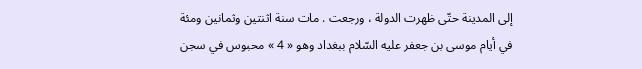إلى المدينة حتّى ظهرت الدولة ، ورجعت . مات سنة اثنتين وثمانين ومئة في أيام موسى بن جعفر عليه السّلام ببغداد وهو « 4 » محبوس في سجن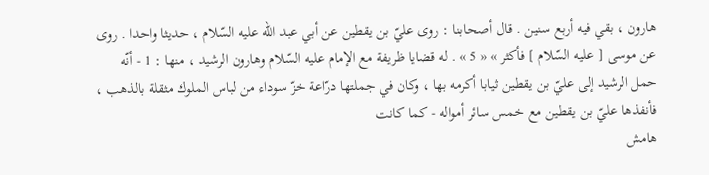هارون ، بقي فيه أربع سنين . قال أصحابنا : روى عليّ بن يقطين عن أبي عبد اللّه عليه السّلام ، حديثا واحدا . روى عن موسى [ عليه السّلام ] فأكثر » « 5 » . له قضايا ظريفة مع الإمام عليه السّلام وهارون الرشيد ، منها : 1 - أنّه حمل الرشيد إلى عليّ بن يقطين ثيابا أكرمه بها ، وكان في جملتها درّاعة خزّ سوداء من لباس الملوك مثقلة بالذهب ، فأنفذها عليّ بن يقطين مع خمس سائر أمواله - كما كانت
هامش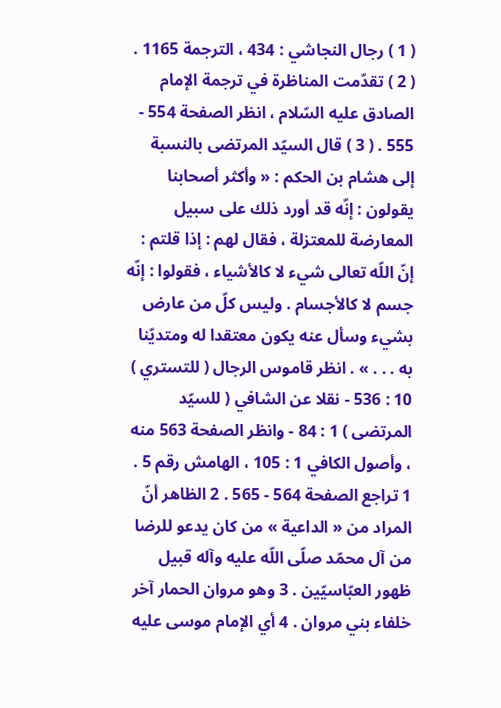( 1 ) رجال النجاشي : 434 ، الترجمة 1165 . ( 2 ) تقدّمت المناظرة في ترجمة الإمام الصادق عليه السّلام ، انظر الصفحة 554 - 555 . ( 3 ) قال السيّد المرتضى بالنسبة إلى هشام بن الحكم : « وأكثر أصحابنا يقولون : إنّه قد أورد ذلك على سبيل المعارضة للمعتزلة ، فقال لهم : إذا قلتم : إنّ اللّه تعالى شيء لا كالأشياء ، فقولوا : إنّه جسم لا كالأجسام . وليس كلّ من عارض بشيء وسأل عنه يكون معتقدا له ومتديّنا به . . . » . انظر قاموس الرجال ( للتستري ) 10 : 536 - نقلا عن الشافي ( للسيّد المرتضى ) 1 : 84 - وانظر الصفحة 563 منه ، وأصول الكافي 1 : 105 ، الهامش رقم 5 . 1 تراجع الصفحة 564 - 565 . 2 الظاهر أنّ المراد من « الداعية » من كان يدعو للرضا من آل محمّد صلّى اللّه عليه وآله قبيل ظهور العبّاسيّين . 3 وهو مروان الحمار آخر خلفاء بني مروان . 4 أي الإمام موسى عليه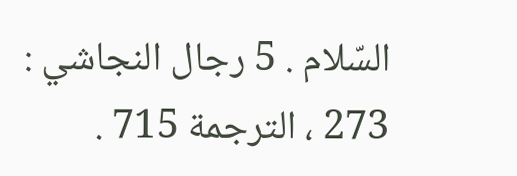السّلام . 5 رجال النجاشي : 273 ، الترجمة 715 .